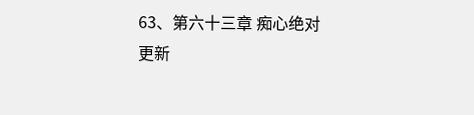63、第六十三章 痴心绝对
更新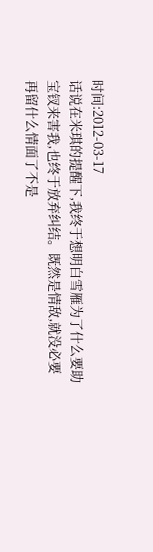时间:2012-03-17
话说在米琪的提醒下,我终于想明白雪雁为了什么要助宝钗来害我,也终于放弃纠结。既然是情敌,就没必要再留什么情面了不是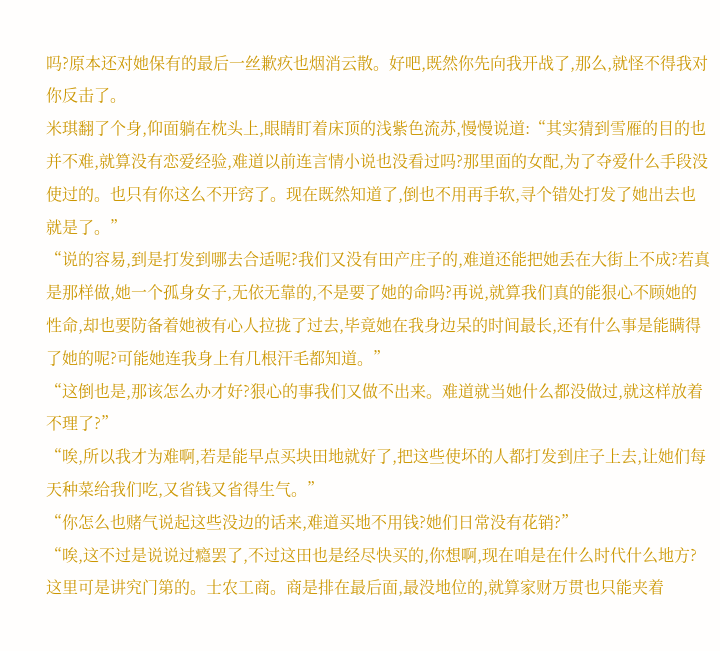吗?原本还对她保有的最后一丝歉疚也烟消云散。好吧,既然你先向我开战了,那么,就怪不得我对你反击了。
米琪翻了个身,仰面躺在枕头上,眼睛盯着床顶的浅紫色流苏,慢慢说道:“其实猜到雪雁的目的也并不难,就算没有恋爱经验,难道以前连言情小说也没看过吗?那里面的女配,为了夺爱什么手段没使过的。也只有你这么不开窍了。现在既然知道了,倒也不用再手软,寻个错处打发了她出去也就是了。”
“说的容易,到是打发到哪去合适呢?我们又没有田产庄子的,难道还能把她丢在大街上不成?若真是那样做,她一个孤身女子,无依无靠的,不是要了她的命吗?再说,就算我们真的能狠心不顾她的性命,却也要防备着她被有心人拉拢了过去,毕竟她在我身边呆的时间最长,还有什么事是能瞒得了她的呢?可能她连我身上有几根汗毛都知道。”
“这倒也是,那该怎么办才好?狠心的事我们又做不出来。难道就当她什么都没做过,就这样放着不理了?”
“唉,所以我才为难啊,若是能早点买块田地就好了,把这些使坏的人都打发到庄子上去,让她们每天种菜给我们吃,又省钱又省得生气。”
“你怎么也赌气说起这些没边的话来,难道买地不用钱?她们日常没有花销?”
“唉,这不过是说说过瘾罢了,不过这田也是经尽快买的,你想啊,现在咱是在什么时代什么地方?这里可是讲究门第的。士农工商。商是排在最后面,最没地位的,就算家财万贯也只能夹着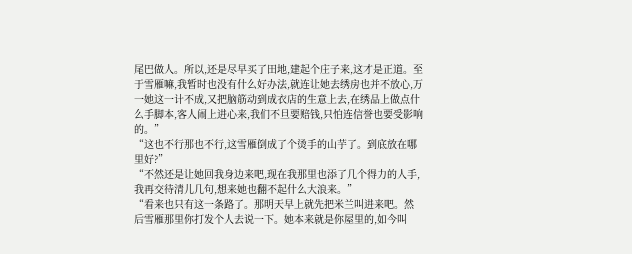尾巴做人。所以,还是尽早买了田地,建起个庄子来,这才是正道。至于雪雁嘛,我暂时也没有什么好办法,就连让她去绣房也并不放心,万一她这一计不成,又把脑筋动到成衣店的生意上去,在绣品上做点什么手脚本,客人闹上进心来,我们不旦要赔钱,只怕连信誉也要受影响的。”
“这也不行那也不行,这雪雁倒成了个烫手的山芋了。到底放在哪里好?”
“不然还是让她回我身边来吧,现在我那里也添了几个得力的人手,我再交待清儿几句,想来她也翻不起什么大浪来。”
“看来也只有这一条路了。那明天早上就先把米兰叫进来吧。然后雪雁那里你打发个人去说一下。她本来就是你屋里的,如今叫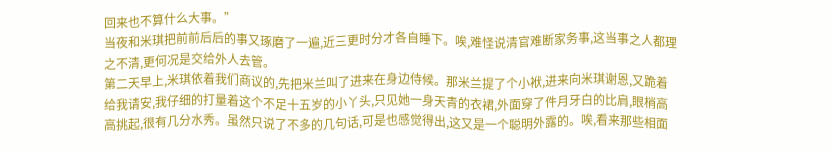回来也不算什么大事。”
当夜和米琪把前前后后的事又琢磨了一遍,近三更时分才各自睡下。唉,难怪说清官难断家务事,这当事之人都理之不清,更何况是交给外人去管。
第二天早上,米琪依着我们商议的,先把米兰叫了进来在身边侍候。那米兰提了个小袱,进来向米琪谢恩,又跪着给我请安,我仔细的打量着这个不足十五岁的小丫头,只见她一身天青的衣裙,外面穿了件月牙白的比肩,眼梢高高挑起,很有几分水秀。虽然只说了不多的几句话,可是也感觉得出,这又是一个聪明外露的。唉,看来那些相面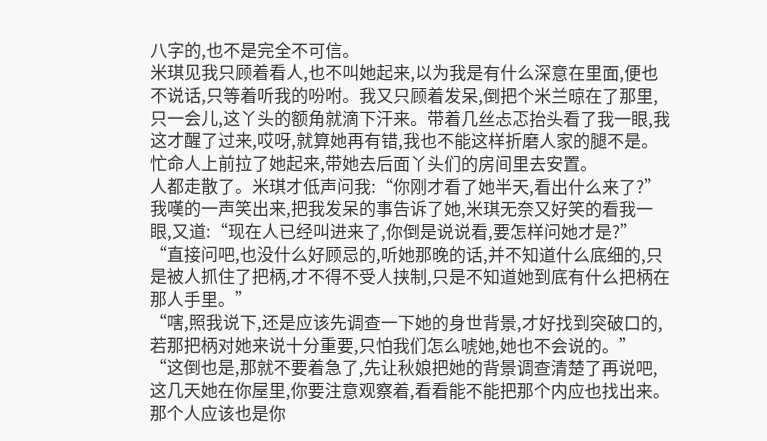八字的,也不是完全不可信。
米琪见我只顾着看人,也不叫她起来,以为我是有什么深意在里面,便也不说话,只等着听我的吩咐。我又只顾着发呆,倒把个米兰晾在了那里,只一会儿,这丫头的额角就滴下汗来。带着几丝忐忑抬头看了我一眼,我这才醒了过来,哎呀,就算她再有错,我也不能这样折磨人家的腿不是。忙命人上前拉了她起来,带她去后面丫头们的房间里去安置。
人都走散了。米琪才低声问我:“你刚才看了她半天,看出什么来了?”
我嘆的一声笑出来,把我发呆的事告诉了她,米琪无奈又好笑的看我一眼,又道:“现在人已经叫进来了,你倒是说说看,要怎样问她才是?”
“直接问吧,也没什么好顾忌的,听她那晚的话,并不知道什么底细的,只是被人抓住了把柄,才不得不受人挟制,只是不知道她到底有什么把柄在那人手里。”
“嗐,照我说下,还是应该先调查一下她的身世背景,才好找到突破口的,若那把柄对她来说十分重要,只怕我们怎么唬她,她也不会说的。”
“这倒也是,那就不要着急了,先让秋娘把她的背景调查清楚了再说吧,这几天她在你屋里,你要注意观察着,看看能不能把那个内应也找出来。那个人应该也是你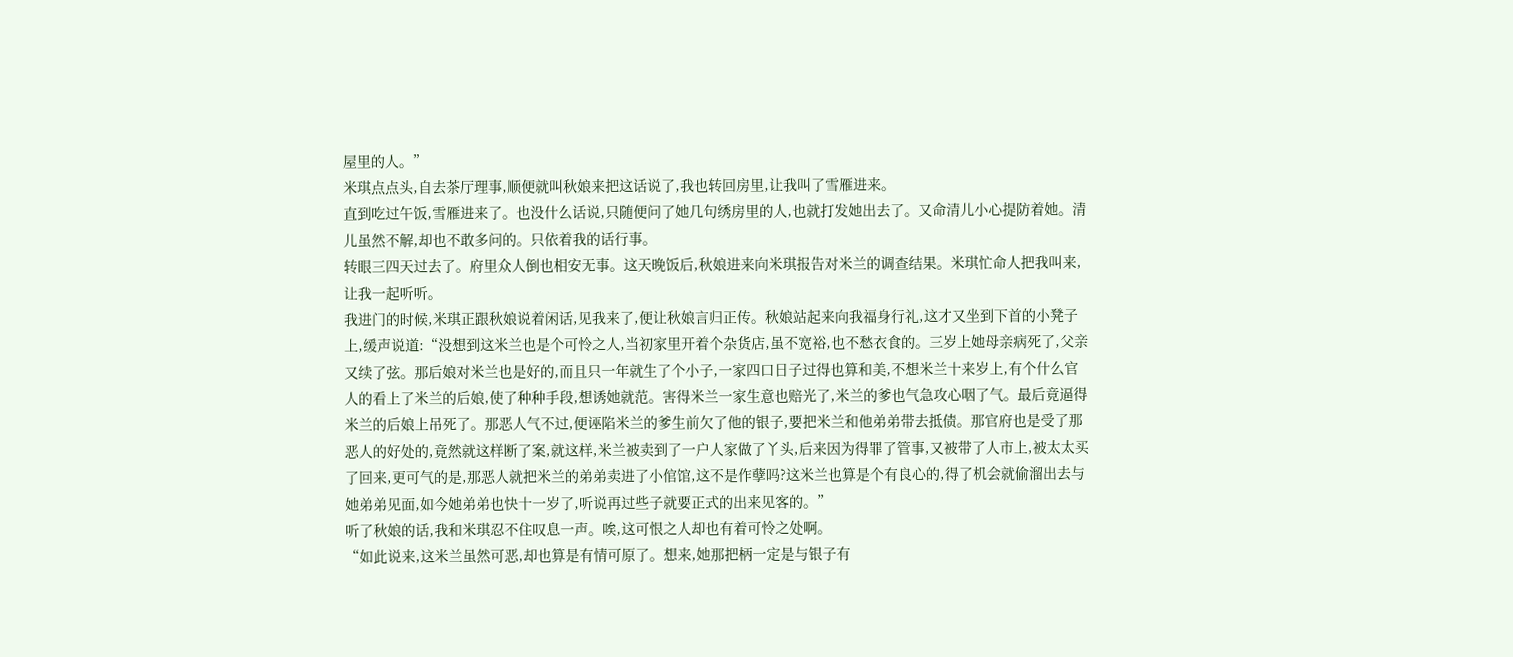屋里的人。”
米琪点点头,自去茶厅理事,顺便就叫秋娘来把这话说了,我也转回房里,让我叫了雪雁进来。
直到吃过午饭,雪雁进来了。也没什么话说,只随便问了她几句绣房里的人,也就打发她出去了。又命清儿小心提防着她。清儿虽然不解,却也不敢多问的。只依着我的话行事。
转眼三四天过去了。府里众人倒也相安无事。这天晚饭后,秋娘进来向米琪报告对米兰的调查结果。米琪忙命人把我叫来,让我一起听听。
我进门的时候,米琪正跟秋娘说着闲话,见我来了,便让秋娘言归正传。秋娘站起来向我福身行礼,这才又坐到下首的小凳子上,缓声说道:“没想到这米兰也是个可怜之人,当初家里开着个杂货店,虽不宽裕,也不愁衣食的。三岁上她母亲病死了,父亲又续了弦。那后娘对米兰也是好的,而且只一年就生了个小子,一家四口日子过得也算和美,不想米兰十来岁上,有个什么官人的看上了米兰的后娘,使了种种手段,想诱她就范。害得米兰一家生意也赔光了,米兰的爹也气急攻心咽了气。最后竟逼得米兰的后娘上吊死了。那恶人气不过,便诬陷米兰的爹生前欠了他的银子,要把米兰和他弟弟带去抵债。那官府也是受了那恶人的好处的,竟然就这样断了案,就这样,米兰被卖到了一户人家做了丫头,后来因为得罪了管事,又被带了人市上,被太太买了回来,更可气的是,那恶人就把米兰的弟弟卖进了小倌馆,这不是作孽吗?这米兰也算是个有良心的,得了机会就偷溜出去与她弟弟见面,如今她弟弟也快十一岁了,听说再过些子就要正式的出来见客的。”
听了秋娘的话,我和米琪忍不住叹息一声。唉,这可恨之人却也有着可怜之处啊。
“如此说来,这米兰虽然可恶,却也算是有情可原了。想来,她那把柄一定是与银子有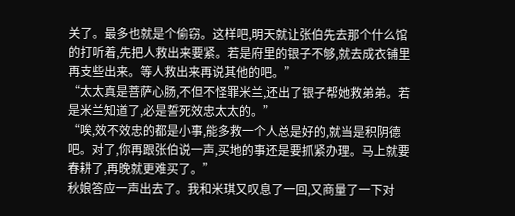关了。最多也就是个偷窃。这样吧,明天就让张伯先去那个什么馆的打听着,先把人救出来要紧。若是府里的银子不够,就去成衣铺里再支些出来。等人救出来再说其他的吧。”
“太太真是菩萨心肠,不但不怪罪米兰,还出了银子帮她救弟弟。若是米兰知道了,必是誓死效忠太太的。”
“唉,效不效忠的都是小事,能多救一个人总是好的,就当是积阴德吧。对了,你再跟张伯说一声,买地的事还是要抓紧办理。马上就要春耕了,再晚就更难买了。”
秋娘答应一声出去了。我和米琪又叹息了一回,又商量了一下对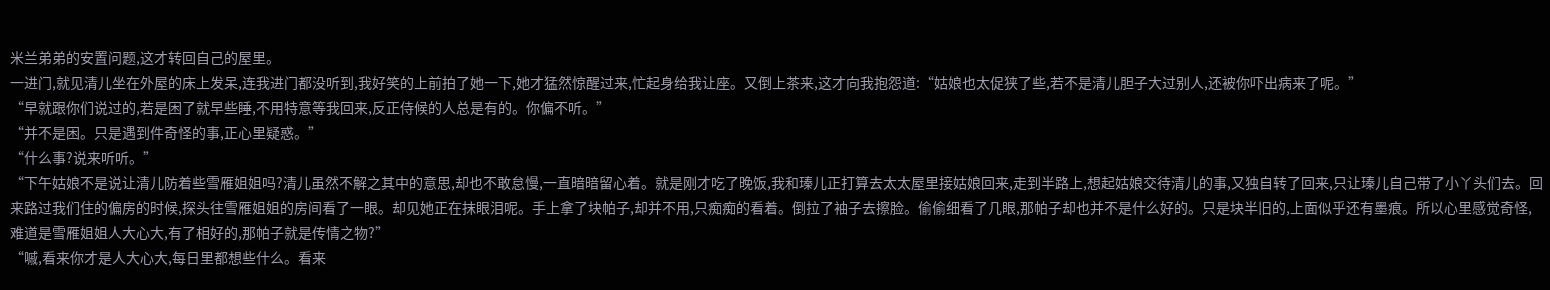米兰弟弟的安置问题,这才转回自己的屋里。
一进门,就见清儿坐在外屋的床上发呆,连我进门都没听到,我好笑的上前拍了她一下,她才猛然惊醒过来,忙起身给我让座。又倒上茶来,这才向我抱怨道:“姑娘也太促狭了些,若不是清儿胆子大过别人,还被你吓出病来了呢。”
“早就跟你们说过的,若是困了就早些睡,不用特意等我回来,反正侍候的人总是有的。你偏不听。”
“并不是困。只是遇到件奇怪的事,正心里疑惑。”
“什么事?说来听听。”
“下午姑娘不是说让清儿防着些雪雁姐姐吗?清儿虽然不解之其中的意思,却也不敢怠慢,一直暗暗留心着。就是刚才吃了晚饭,我和瑧儿正打算去太太屋里接姑娘回来,走到半路上,想起姑娘交待清儿的事,又独自转了回来,只让瑧儿自己带了小丫头们去。回来路过我们住的偏房的时候,探头往雪雁姐姐的房间看了一眼。却见她正在抹眼泪呢。手上拿了块帕子,却并不用,只痴痴的看着。倒拉了袖子去擦脸。偷偷细看了几眼,那帕子却也并不是什么好的。只是块半旧的,上面似乎还有墨痕。所以心里感觉奇怪,难道是雪雁姐姐人大心大,有了相好的,那帕子就是传情之物?”
“嘁,看来你才是人大心大,每日里都想些什么。看来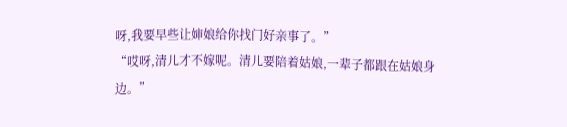呀,我要早些让婶娘给你找门好亲事了。”
“哎呀,清儿才不嫁呢。清儿要陪着姑娘,一辈子都跟在姑娘身边。”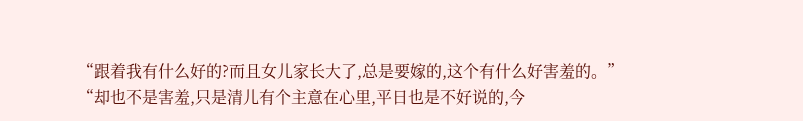“跟着我有什么好的?而且女儿家长大了,总是要嫁的,这个有什么好害羞的。”
“却也不是害羞,只是清儿有个主意在心里,平日也是不好说的,今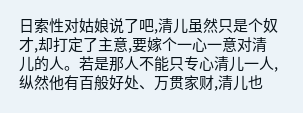日索性对姑娘说了吧,清儿虽然只是个奴才,却打定了主意,要嫁个一心一意对清儿的人。若是那人不能只专心清儿一人,纵然他有百般好处、万贯家财,清儿也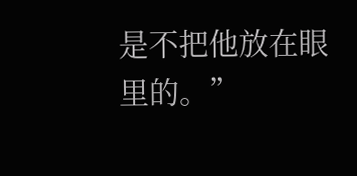是不把他放在眼里的。”